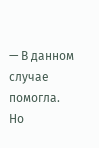— В данном случае помогла. Но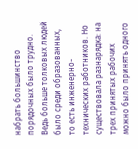набрать большинство порядочных было трудно. Ведь больше толковых людей было среди образованных, то есть инженерно-технических работников. Но существовала разнарядка: на трех принятых рабочих можно было принять одного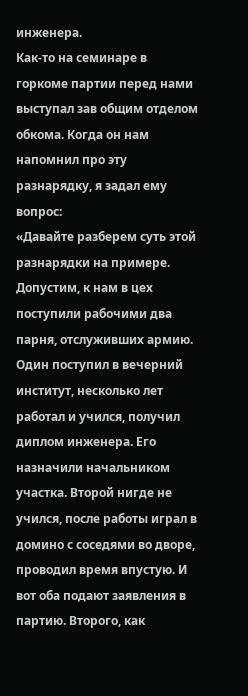инженера.
Как-то на семинаре в горкоме партии перед нами выступал зав общим отделом обкома. Когда он нам напомнил про эту разнарядку, я задал ему вопрос:
«Давайте разберем суть этой разнарядки на примере. Допустим, к нам в цех поступили рабочими два парня, отслуживших армию. Один поступил в вечерний институт, несколько лет работал и учился, получил диплом инженера. Его назначили начальником участка. Второй нигде не учился, после работы играл в домино с соседями во дворе, проводил время впустую. И вот оба подают заявления в партию. Второго, как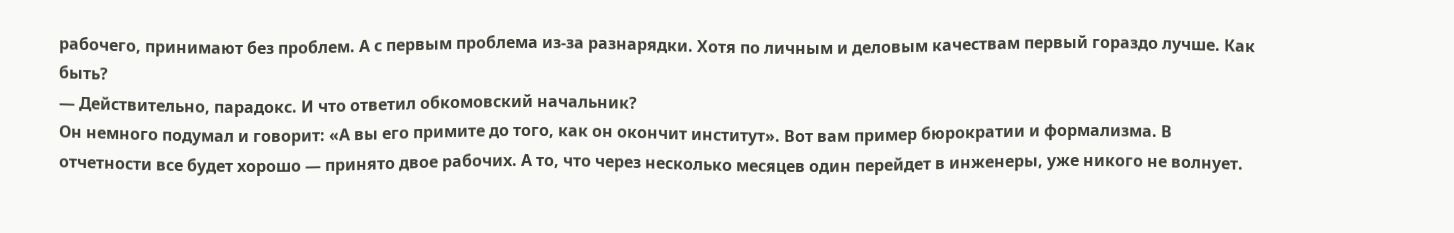рабочего, принимают без проблем. А с первым проблема из-за разнарядки. Хотя по личным и деловым качествам первый гораздо лучше. Как быть?
— Действительно, парадокс. И что ответил обкомовский начальник?
Он немного подумал и говорит: «А вы его примите до того, как он окончит институт». Вот вам пример бюрократии и формализма. В отчетности все будет хорошо — принято двое рабочих. А то, что через несколько месяцев один перейдет в инженеры, уже никого не волнует.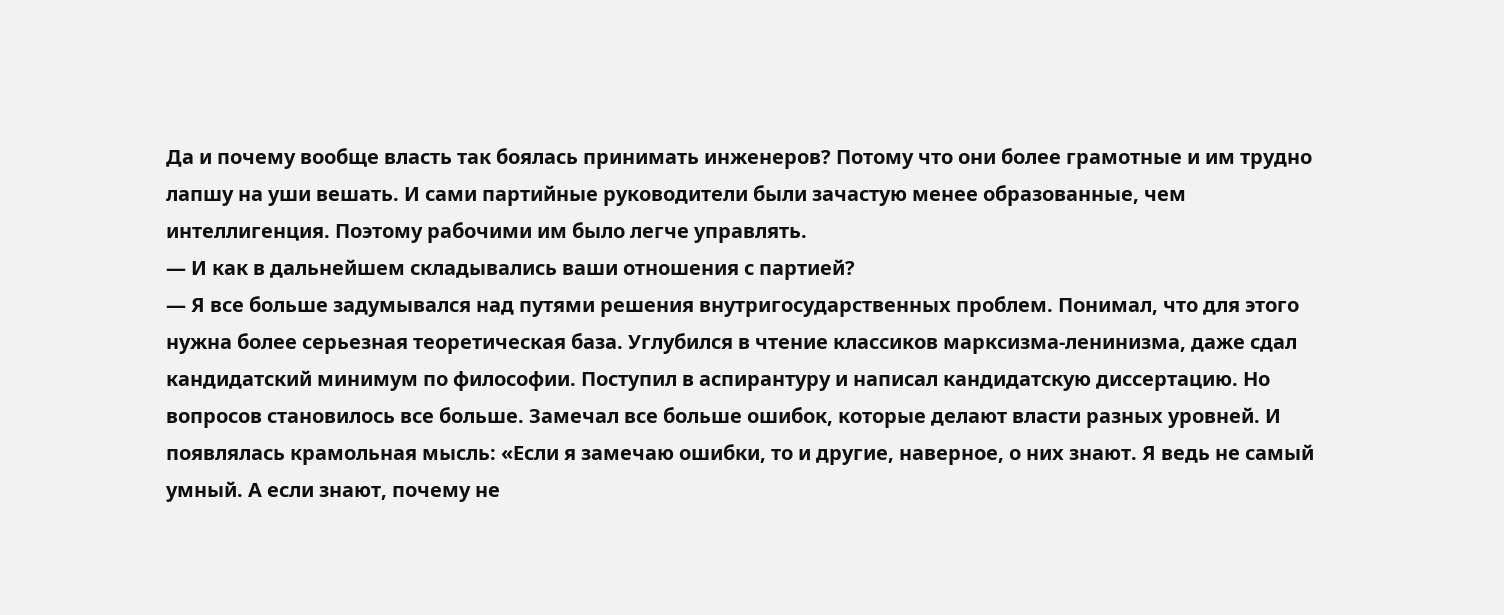Да и почему вообще власть так боялась принимать инженеров? Потому что они более грамотные и им трудно лапшу на уши вешать. И сами партийные руководители были зачастую менее образованные, чем интеллигенция. Поэтому рабочими им было легче управлять.
— И как в дальнейшем складывались ваши отношения с партией?
— Я все больше задумывался над путями решения внутригосударственных проблем. Понимал, что для этого нужна более серьезная теоретическая база. Углубился в чтение классиков марксизма-ленинизма, даже сдал кандидатский минимум по философии. Поступил в аспирантуру и написал кандидатскую диссертацию. Но вопросов становилось все больше. Замечал все больше ошибок, которые делают власти разных уровней. И появлялась крамольная мысль: «Если я замечаю ошибки, то и другие, наверное, о них знают. Я ведь не самый умный. А если знают, почему не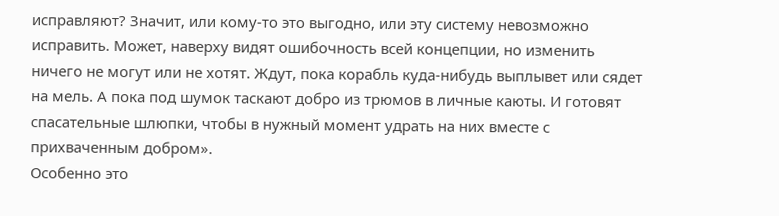исправляют? Значит, или кому-то это выгодно, или эту систему невозможно исправить. Может, наверху видят ошибочность всей концепции, но изменить ничего не могут или не хотят. Ждут, пока корабль куда-нибудь выплывет или сядет на мель. А пока под шумок таскают добро из трюмов в личные каюты. И готовят спасательные шлюпки, чтобы в нужный момент удрать на них вместе с прихваченным добром».
Особенно это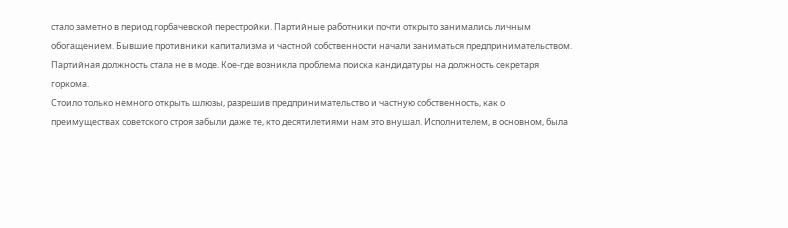стало заметно в период горбачевской перестройки. Партийные работники почти открыто занимались личным обогащением. Бывшие противники капитализма и частной собственности начали заниматься предпринимательством. Партийная должность стала не в моде. Кое-где возникла проблема поиска кандидатуры на должность секретаря горкома.
Стоило только немного открыть шлюзы, разрешив предпринимательство и частную собственность, как о преимуществах советского строя забыли даже те, кто десятилетиями нам это внушал. Исполнителем, в основном, была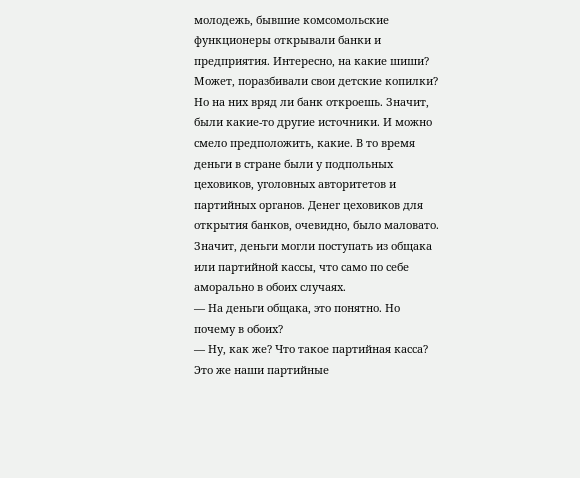молодежь, бывшие комсомольские функционеры открывали банки и предприятия. Интересно, на какие шиши? Может, поразбивали свои детские копилки? Но на них вряд ли банк откроешь. Значит, были какие-то другие источники. И можно смело предположить, какие. В то время деньги в стране были у подпольных цеховиков, уголовных авторитетов и партийных органов. Денег цеховиков для открытия банков, очевидно, было маловато. Значит, деньги могли поступать из общака или партийной кассы, что само по себе аморально в обоих случаях.
— На деньги общака, это понятно. Но почему в обоих?
— Ну, как же? Что такое партийная касса? Это же наши партийные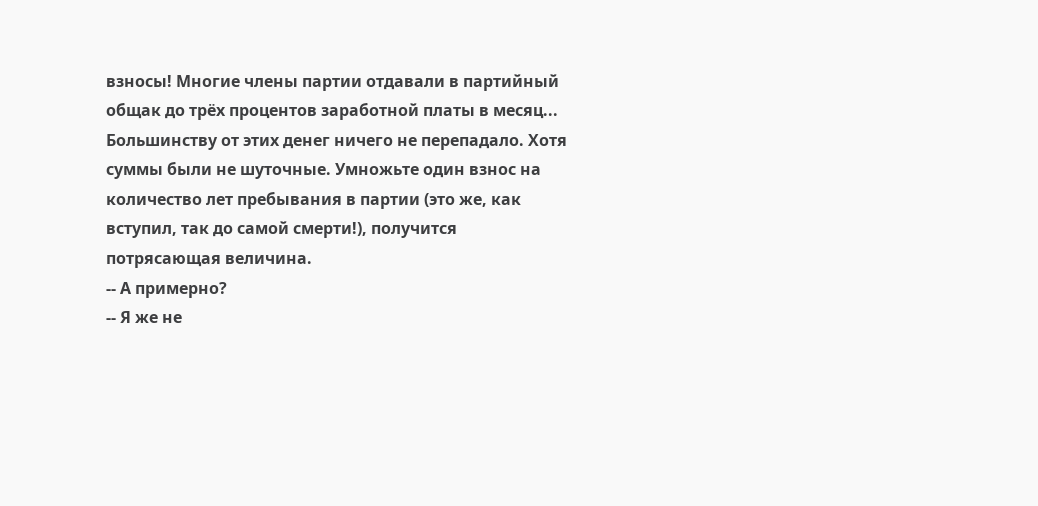взносы! Многие члены партии отдавали в партийный общак до трёх процентов заработной платы в месяц... Большинству от этих денег ничего не перепадало. Хотя суммы были не шуточные. Умножьте один взнос на количество лет пребывания в партии (это же, как вступил, так до самой смерти!), получится потрясающая величина.
-- А примерно?
-- Я же не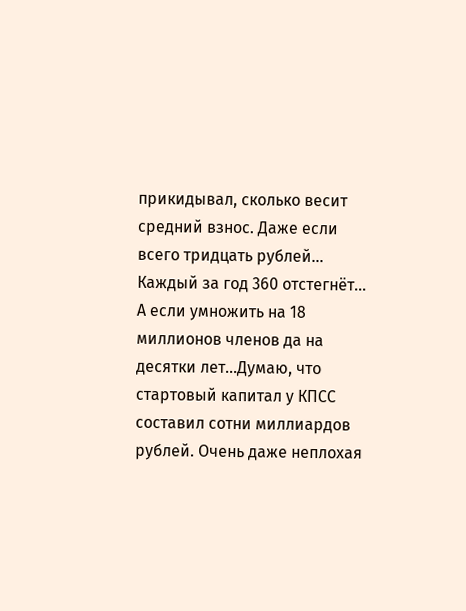прикидывал, сколько весит средний взнос. Даже если всего тридцать рублей… Каждый за год 360 отстегнёт… А если умножить на 18 миллионов членов да на десятки лет…Думаю, что стартовый капитал у КПСС составил сотни миллиардов рублей. Очень даже неплохая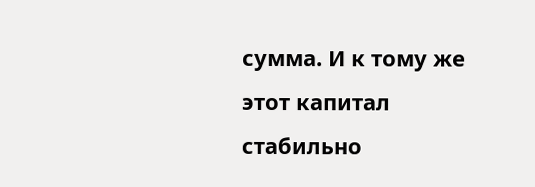сумма. И к тому же этот капитал стабильно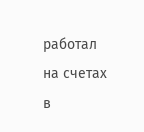работал на счетах в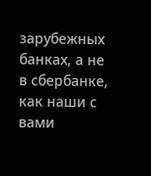зарубежных банках, а не в сбербанке, как наши с вами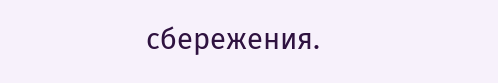сбережения.